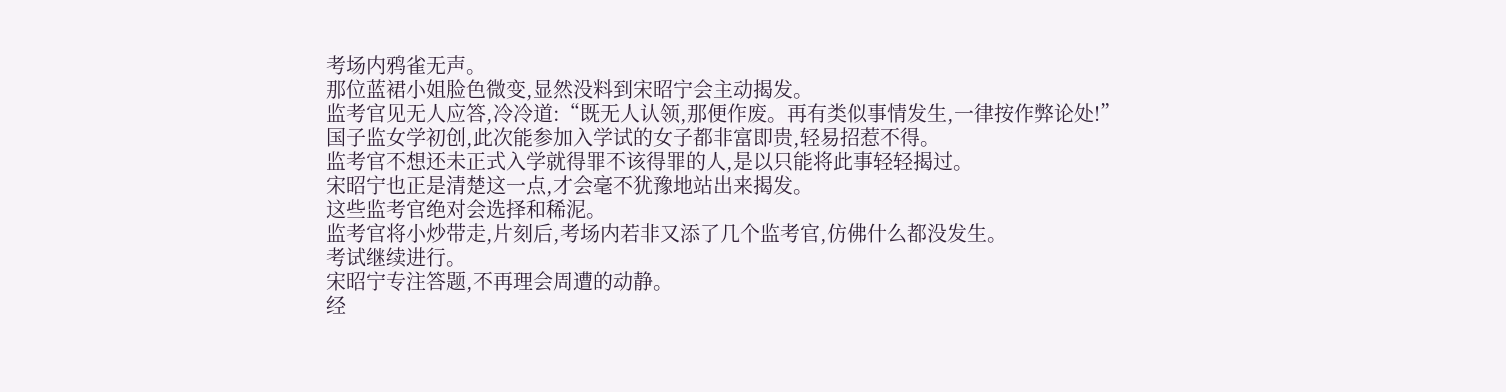考场内鸦雀无声。
那位蓝裙小姐脸色微变,显然没料到宋昭宁会主动揭发。
监考官见无人应答,冷冷道:“既无人认领,那便作废。再有类似事情发生,一律按作弊论处!”
国子监女学初创,此次能参加入学试的女子都非富即贵,轻易招惹不得。
监考官不想还未正式入学就得罪不该得罪的人,是以只能将此事轻轻揭过。
宋昭宁也正是清楚这一点,才会毫不犹豫地站出来揭发。
这些监考官绝对会选择和稀泥。
监考官将小炒带走,片刻后,考场内若非又添了几个监考官,仿佛什么都没发生。
考试继续进行。
宋昭宁专注答题,不再理会周遭的动静。
经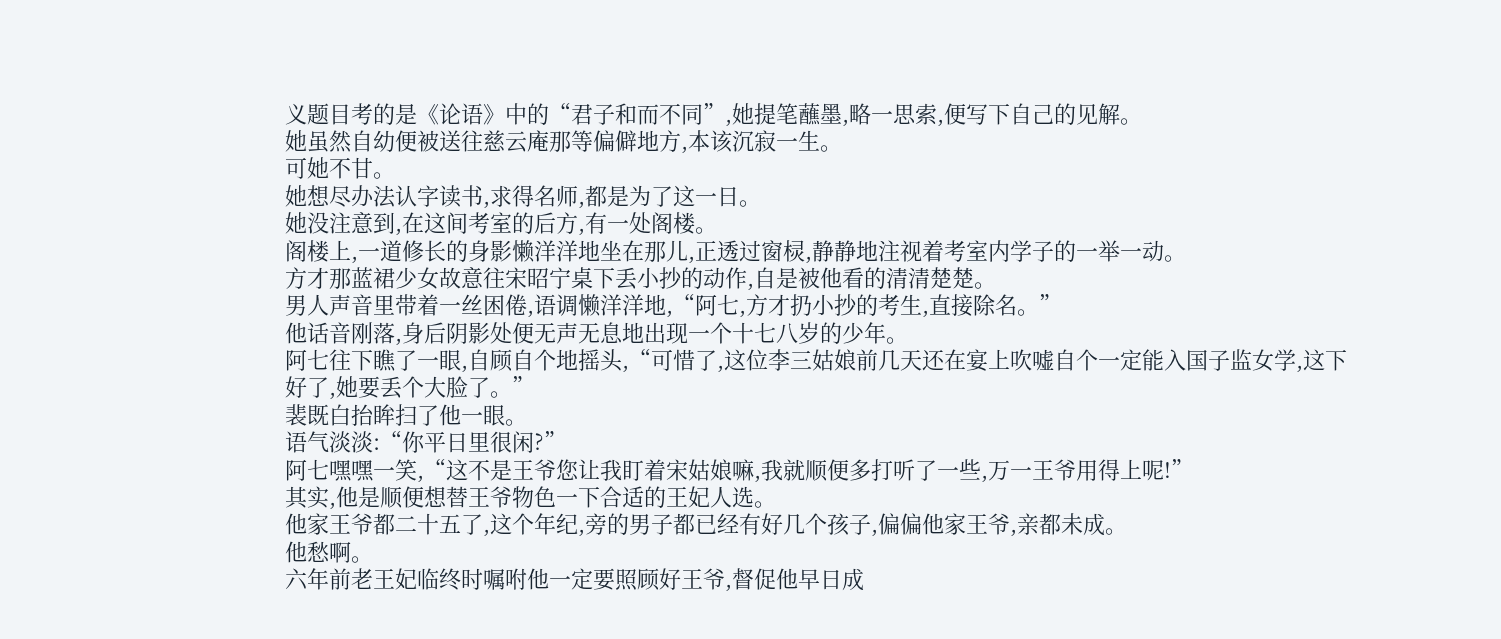义题目考的是《论语》中的“君子和而不同”,她提笔蘸墨,略一思索,便写下自己的见解。
她虽然自幼便被送往慈云庵那等偏僻地方,本该沉寂一生。
可她不甘。
她想尽办法认字读书,求得名师,都是为了这一日。
她没注意到,在这间考室的后方,有一处阁楼。
阁楼上,一道修长的身影懒洋洋地坐在那儿,正透过窗棂,静静地注视着考室内学子的一举一动。
方才那蓝裙少女故意往宋昭宁桌下丢小抄的动作,自是被他看的清清楚楚。
男人声音里带着一丝困倦,语调懒洋洋地,“阿七,方才扔小抄的考生,直接除名。”
他话音刚落,身后阴影处便无声无息地出现一个十七八岁的少年。
阿七往下瞧了一眼,自顾自个地摇头,“可惜了,这位李三姑娘前几天还在宴上吹嘘自个一定能入国子监女学,这下好了,她要丢个大脸了。”
裴既白抬眸扫了他一眼。
语气淡淡:“你平日里很闲?”
阿七嘿嘿一笑,“这不是王爷您让我盯着宋姑娘嘛,我就顺便多打听了一些,万一王爷用得上呢!”
其实,他是顺便想替王爷物色一下合适的王妃人选。
他家王爷都二十五了,这个年纪,旁的男子都已经有好几个孩子,偏偏他家王爷,亲都未成。
他愁啊。
六年前老王妃临终时嘱咐他一定要照顾好王爷,督促他早日成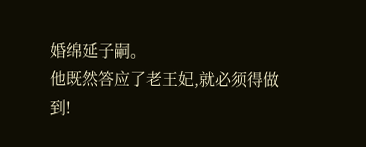婚绵延子嗣。
他既然答应了老王妃,就必须得做到!